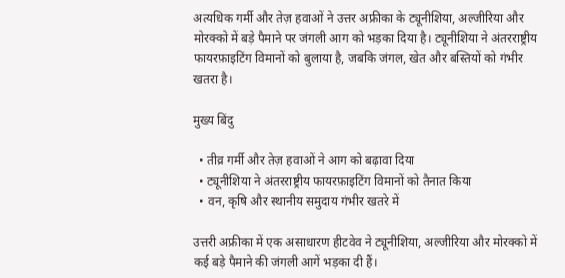अत्यधिक गर्मी और तेज़ हवाओं ने उत्तर अफ्रीका के ट्यूनीशिया, अल्जीरिया और मोरक्को में बड़े पैमाने पर जंगली आग को भड़का दिया है। ट्यूनीशिया ने अंतरराष्ट्रीय फायरफ़ाइटिंग विमानों को बुलाया है, जबकि जंगल, खेत और बस्तियों को गंभीर खतरा है।

मुख्य बिंदु

  • तीव्र गर्मी और तेज़ हवाओं ने आग को बढ़ावा दिया
  • ट्यूनीशिया ने अंतरराष्ट्रीय फायरफ़ाइटिंग विमानों को तैनात किया
  • वन, कृषि और स्थानीय समुदाय गंभीर खतरे में

उत्तरी अफ्रीका में एक असाधारण हीटवेव ने ट्यूनीशिया, अल्जीरिया और मोरक्को में कई बड़े पैमाने की जंगली आगें भड़का दी हैं।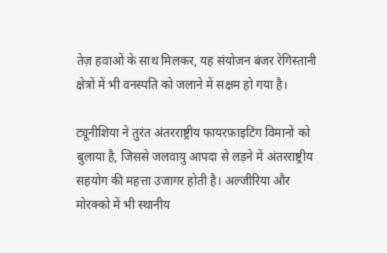तेज़ हवाओं के साथ मिलकर, यह संयोजन बंजर रेगिस्तानी क्षेत्रों में भी वनस्पति को जलाने में सक्षम हो गया है।

ट्यूनीशिया ने तुरंत अंतरराष्ट्रीय फायरफ़ाइटिंग विमानों को बुलाया है, जिससे जलवायु आपदा से लड़ने में अंतरराष्ट्रीय सहयोग की महत्ता उजागर होती है। अल्जीरिया और मोरक्को में भी स्थानीय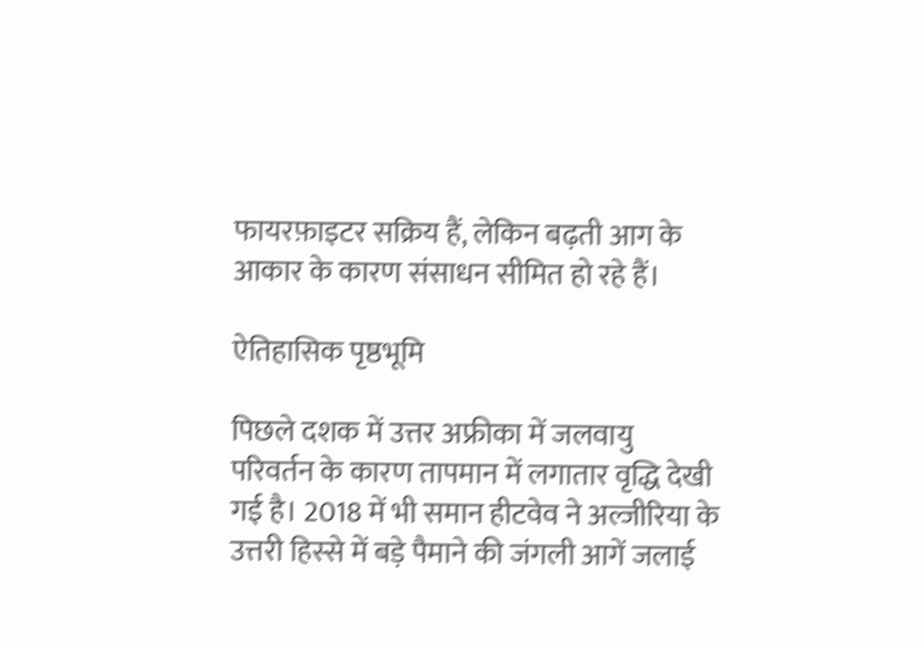फायरफ़ाइटर सक्रिय हैं, लेकिन बढ़ती आग के आकार के कारण संसाधन सीमित हो रहे हैं।

ऐतिहासिक पृष्ठभूमि

पिछले दशक में उत्तर अफ्रीका में जलवायु परिवर्तन के कारण तापमान में लगातार वृद्धि देखी गई है। 2018 में भी समान हीटवेव ने अल्जीरिया के उत्तरी हिस्से में बड़े पैमाने की जंगली आगें जलाई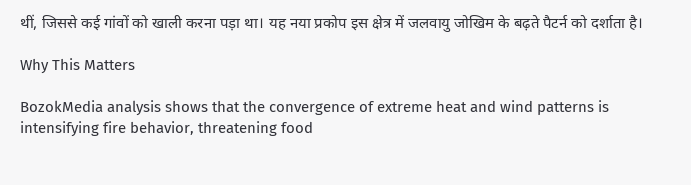थीं, जिससे कई गांवों को खाली करना पड़ा था। यह नया प्रकोप इस क्षेत्र में जलवायु जोखिम के बढ़ते पैटर्न को दर्शाता है।

Why This Matters

BozokMedia analysis shows that the convergence of extreme heat and wind patterns is intensifying fire behavior, threatening food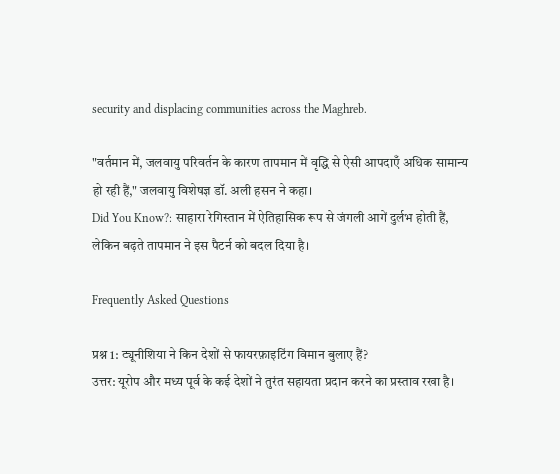security and displacing communities across the Maghreb.

"वर्तमान में, जलवायु परिवर्तन के कारण तापमान में वृद्धि से ऐसी आपदाएँ अधिक सामान्य हो रही हैं," जलवायु विशेषज्ञ डॉ. अली हसन ने कहा।
Did You Know?: साहारा रेगिस्तान में ऐतिहासिक रूप से जंगली आगें दुर्लभ होती हैं, लेकिन बढ़ते तापमान ने इस पैटर्न को बदल दिया है।

Frequently Asked Questions

प्रश्न 1: ट्यूनीशिया ने किन देशों से फायरफ़ाइटिंग विमान बुलाए हैं?
उत्तर: यूरोप और मध्य पूर्व के कई देशों ने तुरंत सहायता प्रदान करने का प्रस्ताव रखा है।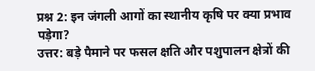प्रश्न 2: इन जंगली आगों का स्थानीय कृषि पर क्या प्रभाव पड़ेगा?
उत्तर: बड़े पैमाने पर फसल क्षति और पशुपालन क्षेत्रों की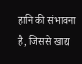हानि की संभावना है, जिससे खाद्य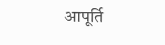आपूर्ति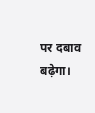पर दबाव बढ़ेगा।